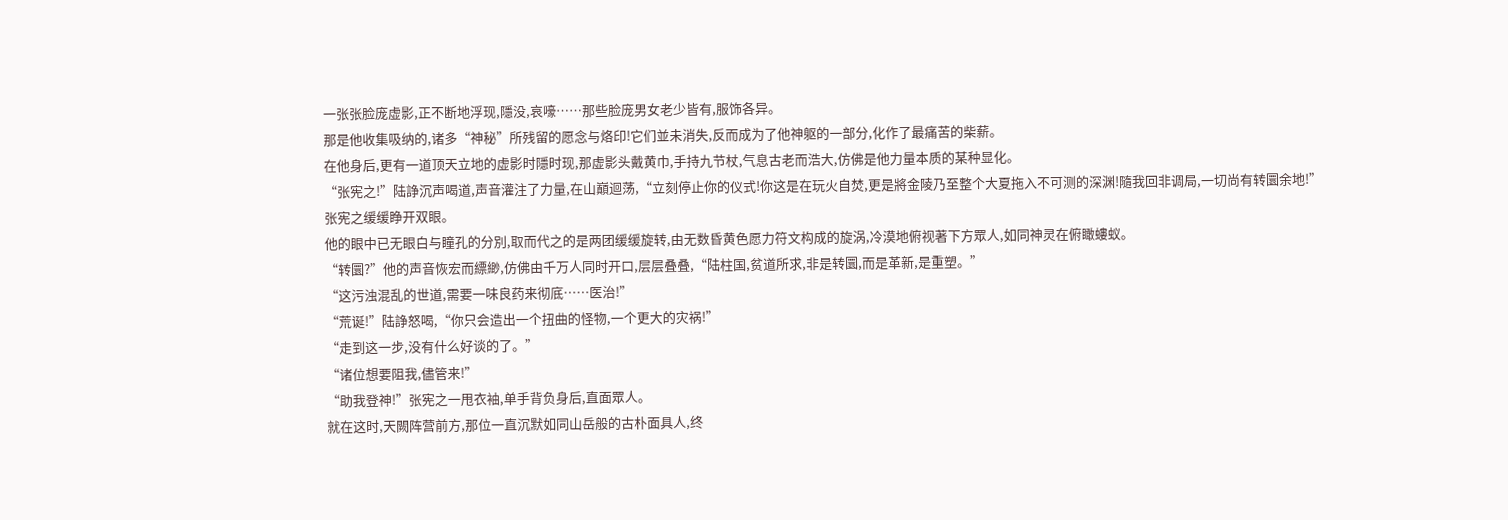一张张脸庞虚影,正不断地浮现,隱没,哀嚎……那些脸庞男女老少皆有,服饰各异。
那是他收集吸纳的,诸多“神秘”所残留的愿念与烙印!它们並未消失,反而成为了他神躯的一部分,化作了最痛苦的柴薪。
在他身后,更有一道顶天立地的虚影时隱时现,那虚影头戴黄巾,手持九节杖,气息古老而浩大,仿佛是他力量本质的某种显化。
“张宪之!”陆諍沉声喝道,声音灌注了力量,在山巔迴荡,“立刻停止你的仪式!你这是在玩火自焚,更是將金陵乃至整个大夏拖入不可测的深渊!隨我回非调局,一切尚有转圜余地!”
张宪之缓缓睁开双眼。
他的眼中已无眼白与瞳孔的分別,取而代之的是两团缓缓旋转,由无数昏黄色愿力符文构成的旋涡,冷漠地俯视著下方眾人,如同神灵在俯瞰螻蚁。
“转圜?”他的声音恢宏而縹緲,仿佛由千万人同时开口,层层叠叠,“陆柱国,贫道所求,非是转圜,而是革新,是重塑。”
“这污浊混乱的世道,需要一味良药来彻底……医治!”
“荒诞!”陆諍怒喝,“你只会造出一个扭曲的怪物,一个更大的灾祸!”
“走到这一步,没有什么好谈的了。”
“诸位想要阻我,儘管来!”
“助我登神!”张宪之一甩衣袖,单手背负身后,直面眾人。
就在这时,天闕阵营前方,那位一直沉默如同山岳般的古朴面具人,终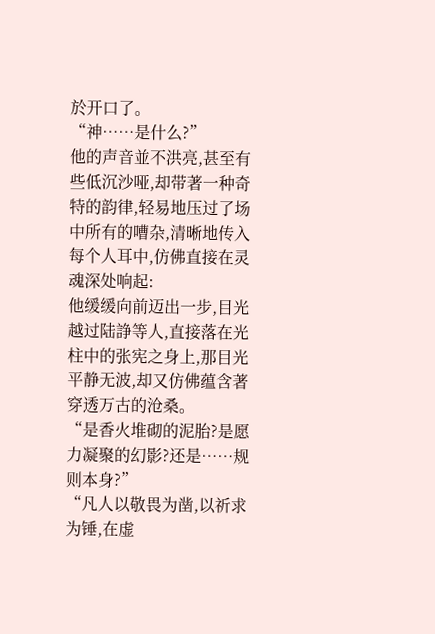於开口了。
“神……是什么?”
他的声音並不洪亮,甚至有些低沉沙哑,却带著一种奇特的韵律,轻易地压过了场中所有的嘈杂,清晰地传入每个人耳中,仿佛直接在灵魂深处响起:
他缓缓向前迈出一步,目光越过陆諍等人,直接落在光柱中的张宪之身上,那目光平静无波,却又仿佛蕴含著穿透万古的沧桑。
“是香火堆砌的泥胎?是愿力凝聚的幻影?还是……规则本身?”
“凡人以敬畏为凿,以祈求为锤,在虚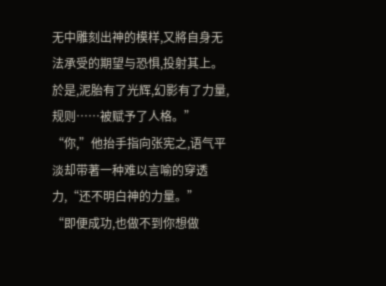无中雕刻出神的模样,又將自身无法承受的期望与恐惧,投射其上。於是,泥胎有了光辉,幻影有了力量,规则……被赋予了人格。”
“你,”他抬手指向张宪之,语气平淡却带著一种难以言喻的穿透力,“还不明白神的力量。”
“即便成功,也做不到你想做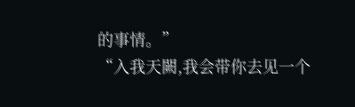的事情。”
“入我天闕,我会带你去见一个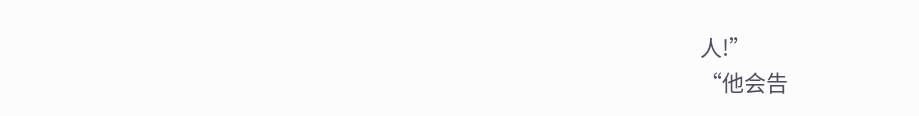人!”
“他会告